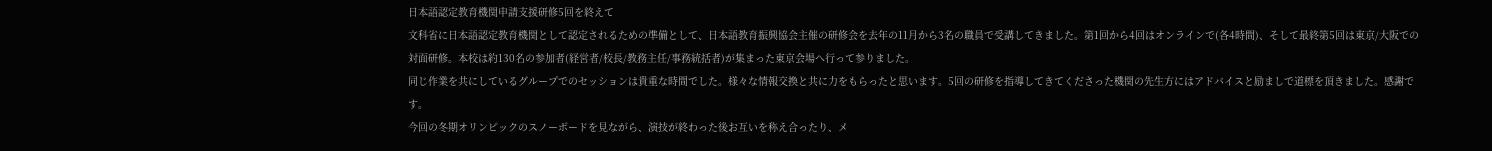日本語認定教育機関申請支援研修5回を終えて
文科省に日本語認定教育機関として認定されるための準備として、日本語教育振興協会主催の研修会を去年の11月から3名の職員で受講してきました。第1回から4回はオンラインで(各4時間)、そして最終第5回は東京/大阪での対面研修。本校は約130名の参加者(経営者/校長/教務主任/事務統括者)が集まった東京会場へ行って参りました。
同じ作業を共にしているグループでのセッションは貴重な時間でした。様々な情報交換と共に力をもらったと思います。5回の研修を指導してきてくださった機関の先生方にはアドバイスと励ましで道標を頂きました。感謝です。
今回の冬期オリンピックのスノーボードを見ながら、演技が終わった後お互いを称え合ったり、メ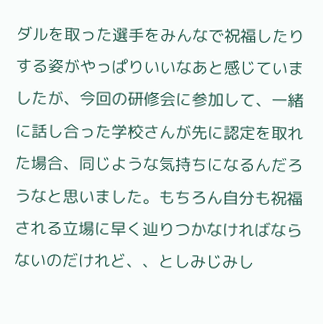ダルを取った選手をみんなで祝福したりする姿がやっぱりいいなあと感じていましたが、今回の研修会に参加して、一緒に話し合った学校さんが先に認定を取れた場合、同じような気持ちになるんだろうなと思いました。もちろん自分も祝福される立場に早く辿りつかなければならないのだけれど、、としみじみし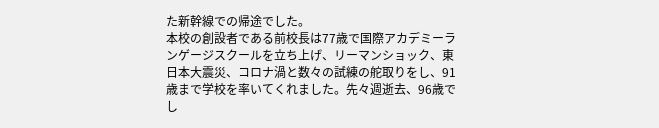た新幹線での帰途でした。
本校の創設者である前校長は77歳で国際アカデミーランゲージスクールを立ち上げ、リーマンショック、東日本大震災、コロナ渦と数々の試練の舵取りをし、91歳まで学校を率いてくれました。先々週逝去、96歳でし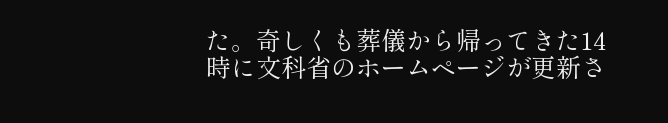た。奇しくも葬儀から帰ってきた14時に文科省のホームページが更新さ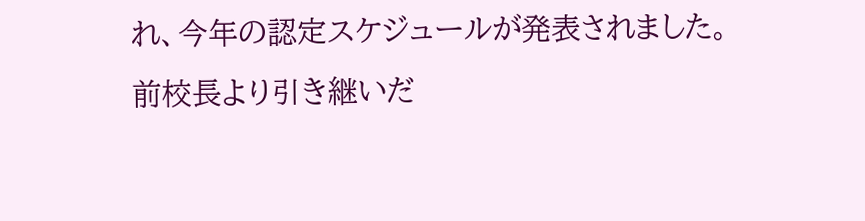れ、今年の認定スケジュールが発表されました。
前校長より引き継いだ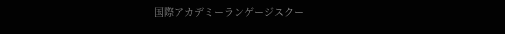国際アカデミーランゲージスクー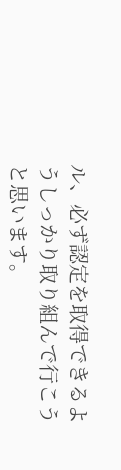ル、必ず認定を取得できるようしっかり取り組んで行こうと思います。